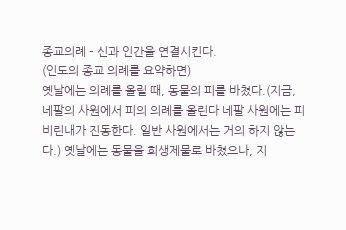종교의례 – 신과 인간을 연결시킨다.
(인도의 종교 의례를 요약하면)
옛날에는 의례를 올릴 때, 동물의 피를 바쳤다.(지금, 네팔의 사원에서 피의 의례를 올린다 네팔 사원에는 피비린내가 진동한다. 일반 사원에서는 거의 하지 않는다.) 옛날에는 동물을 희생제물로 바쳤으나, 지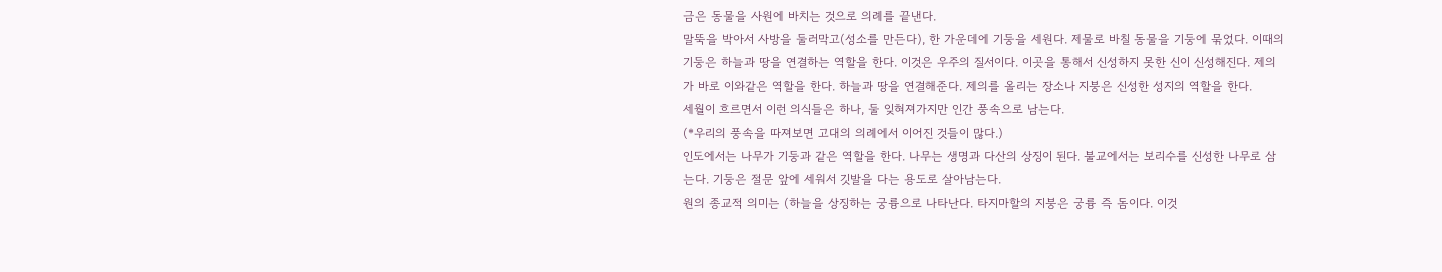금은 동물을 사원에 바치는 것으로 의례를 끝낸다.
말뚝을 박아서 사방을 둘러막고(성소를 만든다), 한 가운데에 기둥을 세원다. 제물로 바칠 동물을 기둥에 묶었다. 이때의 기둥은 하늘과 땅을 연결하는 역할을 한다. 이것은 우주의 질서이다. 이곳을 통해서 신성하지 못한 신이 신성해진다. 제의가 바로 이와같은 역할을 한다. 하늘과 땅을 연결해준다. 제의를 올리는 장소나 지붕은 신성한 성지의 역할을 한다.
세월이 흐르면서 이런 의식들은 하나, 둘 잊혀져가지만 인간 풍속으로 남는다.
(*우리의 풍속을 따져보면 고대의 의례에서 이어진 것들이 많다.)
인도에서는 나무가 기둥과 같은 역할을 한다. 나무는 생명과 다산의 상징이 된다. 불교에서는 보리수를 신성한 나무로 삼는다. 기둥은 절문 앞에 세워서 깃발을 다는 용도로 살아남는다.
원의 종교적 의미는 (하늘을 상징하는 궁륭으로 나타난다. 타지마할의 지붕은 궁륭 즉 돔이다. 이것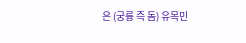은 (궁륭 즉 돔) 유목민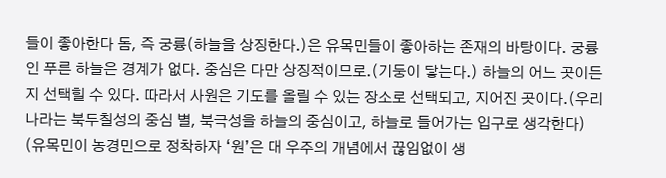들이 좋아한다 돔, 즉 궁륭(하늘을 상징한다.)은 유목민들이 좋아하는 존재의 바탕이다. 궁륭인 푸른 하늘은 경계가 없다. 중심은 다만 상징적이므로.(기둥이 닿는다.) 하늘의 어느 곳이든지 선택힐 수 있다. 따라서 사원은 기도를 올릴 수 있는 장소로 선택되고, 지어진 곳이다.(우리나라는 북두칠성의 중심 별, 북극성을 하늘의 중심이고, 하늘로 들어가는 입구로 생각한다)
(유목민이 농경민으로 정착하자 ‘원’은 대 우주의 개념에서 끊임없이 생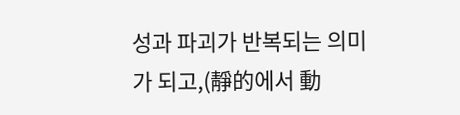성과 파괴가 반복되는 의미가 되고,(靜的에서 動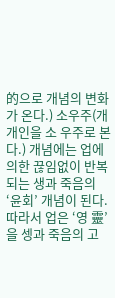的으로 개념의 변화가 온다.) 소우주(개개인을 소 우주로 본다.) 개념에는 업에 의한 끊임없이 반복되는 생과 죽음의 ‘윤회’ 개념이 된다.
따라서 업은 ‘영 靈’을 셍과 죽음의 고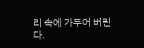리 속에 가두어 버린다.